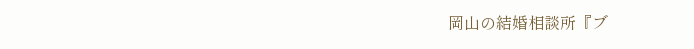岡山の結婚相談所『ブ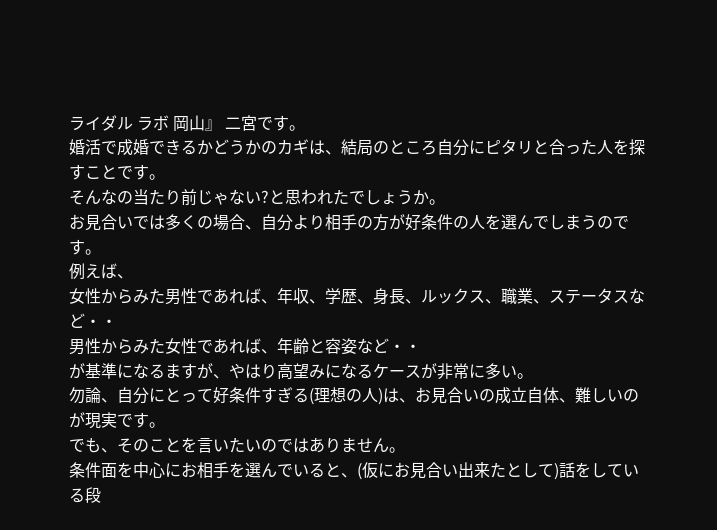ライダル ラボ 岡山』 二宮です。
婚活で成婚できるかどうかのカギは、結局のところ自分にピタリと合った人を探すことです。
そんなの当たり前じゃない?と思われたでしょうか。
お見合いでは多くの場合、自分より相手の方が好条件の人を選んでしまうのです。
例えば、
女性からみた男性であれば、年収、学歴、身長、ルックス、職業、ステータスなど・・
男性からみた女性であれば、年齢と容姿など・・
が基準になるますが、やはり高望みになるケースが非常に多い。
勿論、自分にとって好条件すぎる(理想の人)は、お見合いの成立自体、難しいのが現実です。
でも、そのことを言いたいのではありません。
条件面を中心にお相手を選んでいると、(仮にお見合い出来たとして)話をしている段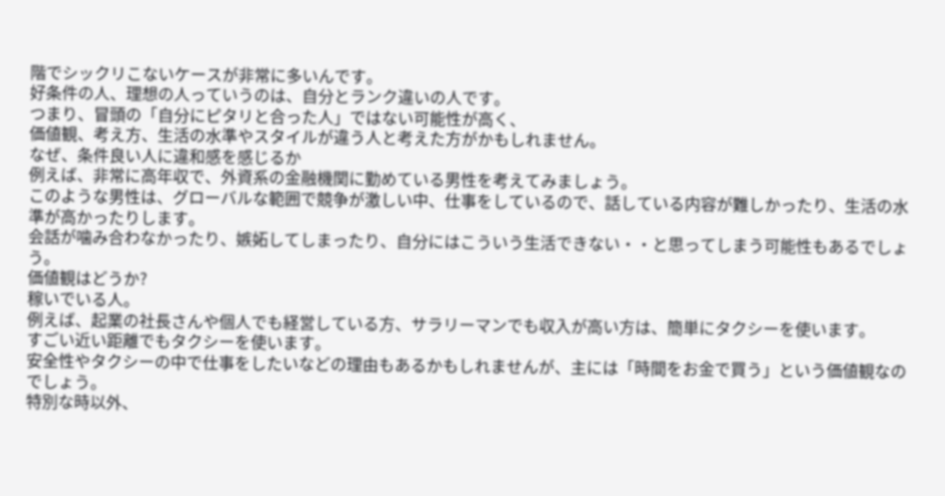階でシックリこないケースが非常に多いんです。
好条件の人、理想の人っていうのは、自分とランク違いの人です。
つまり、冒頭の「自分にピタリと合った人」ではない可能性が高く、
価値観、考え方、生活の水準やスタイルが違う人と考えた方がかもしれません。
なぜ、条件良い人に違和感を感じるか
例えば、非常に高年収で、外資系の金融機関に勤めている男性を考えてみましょう。
このような男性は、グローバルな範囲で競争が激しい中、仕事をしているので、話している内容が難しかったり、生活の水準が高かったりします。
会話が噛み合わなかったり、嫉妬してしまったり、自分にはこういう生活できない・・と思ってしまう可能性もあるでしょう。
価値観はどうか?
稼いでいる人。
例えば、起業の社長さんや個人でも経営している方、サラリーマンでも収入が高い方は、簡単にタクシーを使います。
すごい近い距離でもタクシーを使います。
安全性やタクシーの中で仕事をしたいなどの理由もあるかもしれませんが、主には「時間をお金で買う」という価値観なのでしょう。
特別な時以外、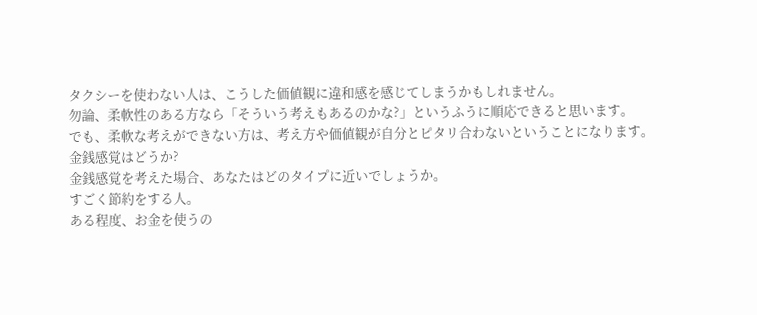タクシーを使わない人は、こうした価値観に違和感を感じてしまうかもしれません。
勿論、柔軟性のある方なら「そういう考えもあるのかな?」というふうに順応できると思います。
でも、柔軟な考えができない方は、考え方や価値観が自分とピタリ合わないということになります。
金銭感覚はどうか?
金銭感覚を考えた場合、あなたはどのタイプに近いでしょうか。
すごく節約をする人。
ある程度、お金を使うの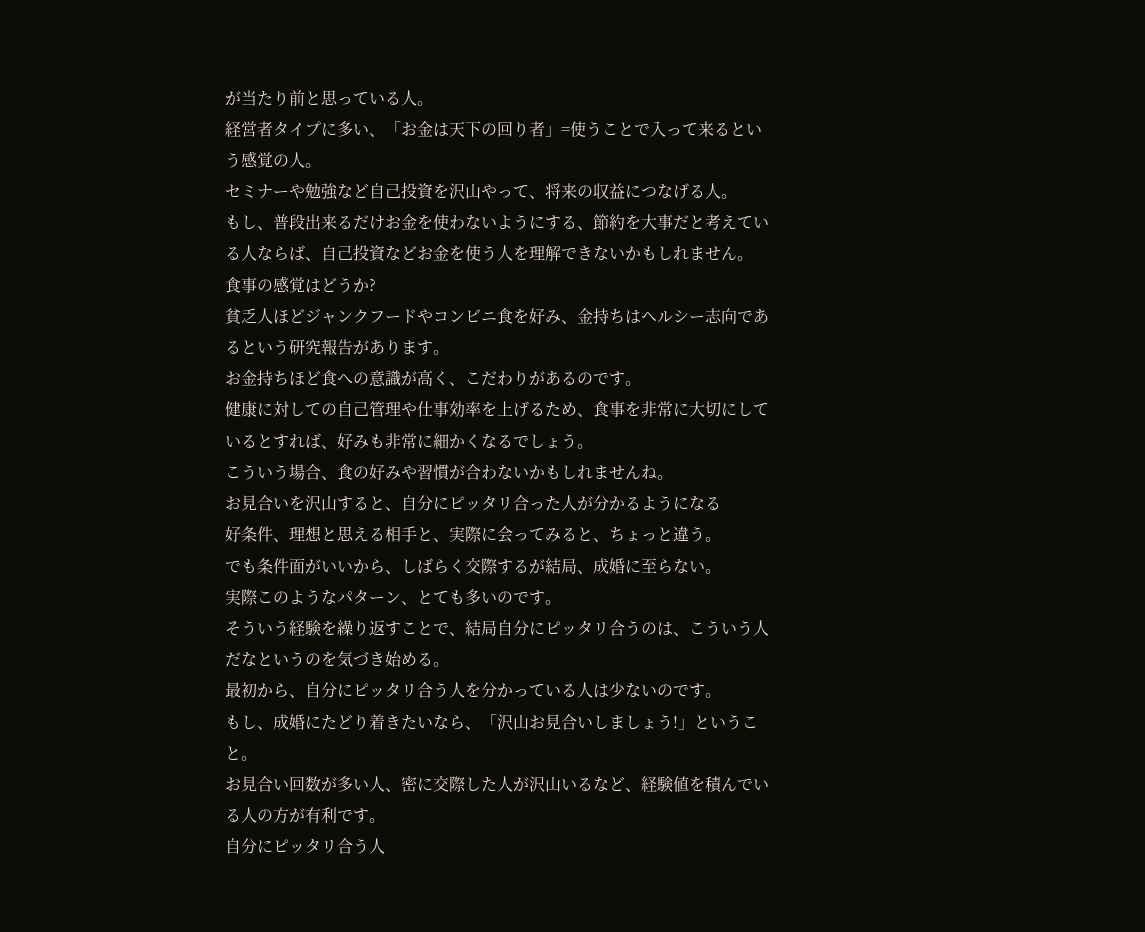が当たり前と思っている人。
経営者タイプに多い、「お金は天下の回り者」=使うことで入って来るという感覚の人。
セミナーや勉強など自己投資を沢山やって、将来の収益につなげる人。
もし、普段出来るだけお金を使わないようにする、節約を大事だと考えている人ならば、自己投資などお金を使う人を理解できないかもしれません。
食事の感覚はどうか?
貧乏人ほどジャンクフードやコンビニ食を好み、金持ちはヘルシー志向であるという研究報告があります。
お金持ちほど食への意識が高く、こだわりがあるのです。
健康に対しての自己管理や仕事効率を上げるため、食事を非常に大切にしているとすれば、好みも非常に細かくなるでしょう。
こういう場合、食の好みや習慣が合わないかもしれませんね。
お見合いを沢山すると、自分にピッタリ合った人が分かるようになる
好条件、理想と思える相手と、実際に会ってみると、ちょっと違う。
でも条件面がいいから、しばらく交際するが結局、成婚に至らない。
実際このようなパターン、とても多いのです。
そういう経験を繰り返すことで、結局自分にピッタリ合うのは、こういう人だなというのを気づき始める。
最初から、自分にピッタリ合う人を分かっている人は少ないのです。
もし、成婚にたどり着きたいなら、「沢山お見合いしましょう!」ということ。
お見合い回数が多い人、密に交際した人が沢山いるなど、経験値を積んでいる人の方が有利です。
自分にピッタリ合う人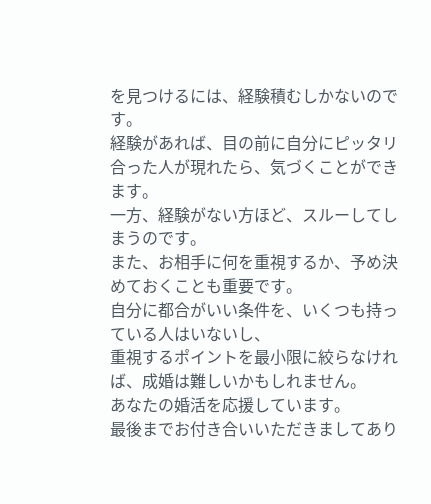を見つけるには、経験積むしかないのです。
経験があれば、目の前に自分にピッタリ合った人が現れたら、気づくことができます。
一方、経験がない方ほど、スルーしてしまうのです。
また、お相手に何を重視するか、予め決めておくことも重要です。
自分に都合がいい条件を、いくつも持っている人はいないし、
重視するポイントを最小限に絞らなければ、成婚は難しいかもしれません。
あなたの婚活を応援しています。
最後までお付き合いいただきましてあり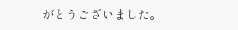がとうございました。